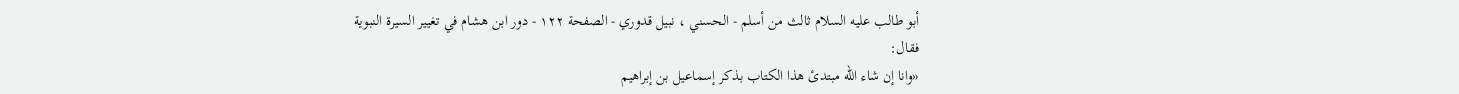أبو طالب عليه السلام ثالث من أسلم - الحسني ، نبيل قدوري - الصفحة ١٢٢ - دور ابن هشام في تغيير السيرة النبوية
فقال:
«وانا إن شاء الله مبتدئ هذا الكتاب بذكر إسماعيل بن إبراهيم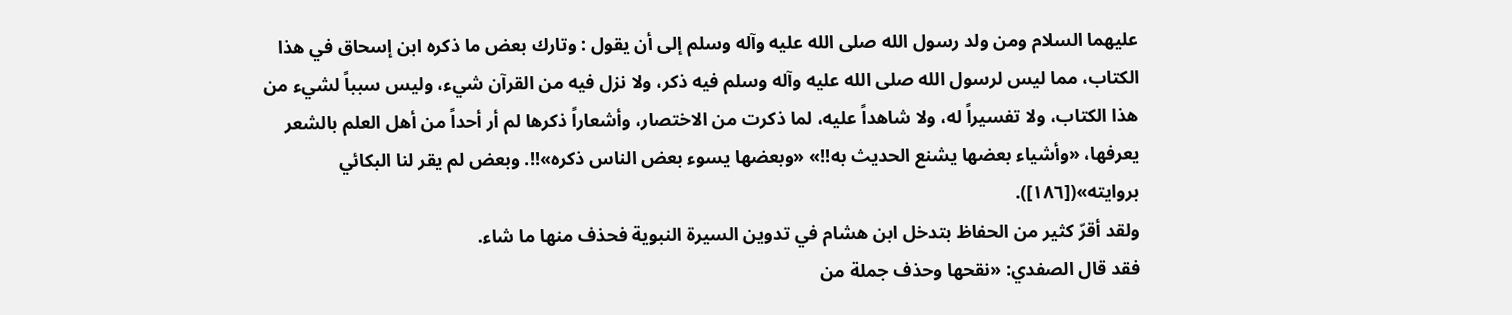عليهما السلام ومن ولد رسول الله صلى الله عليه وآله وسلم إلى أن يقول : وتارك بعض ما ذكره ابن إسحاق في هذا الكتاب، مما ليس لرسول الله صلى الله عليه وآله وسلم فيه ذكر، ولا نزل فيه من القرآن شيء، وليس سبباً لشيء من هذا الكتاب، ولا تفسيراً له، ولا شاهداً عليه، لما ذكرت من الاختصار، وأشعاراً ذكرها لم أر أحداً من أهل العلم بالشعر يعرفها، «وأشياء بعضها يشنع الحديث به!!» «وبعضها يسوء بعض الناس ذكره»!!. وبعض لم يقر لنا البكائي بروايته»([١٨٦]).
ولقد أقرّ كثير من الحفاظ بتدخل ابن هشام في تدوين السيرة النبوية فحذف منها ما شاء.
فقد قال الصفدي: «نقحها وحذف جملة من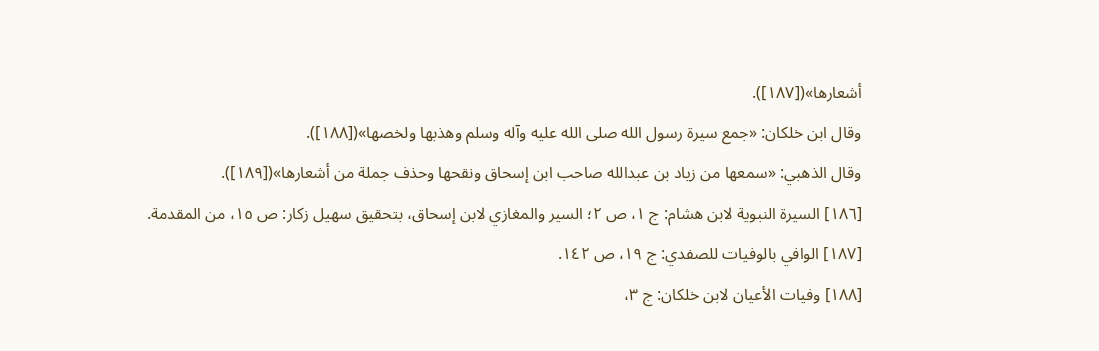أشعارها»([١٨٧]).
وقال ابن خلكان: «جمع سيرة رسول الله صلى الله عليه وآله وسلم وهذبها ولخصها»([١٨٨]).
وقال الذهبي: «سمعها من زياد بن عبدالله صاحب ابن إسحاق ونقحها وحذف جملة من أشعارها»([١٨٩]).
[١٨٦] السيرة النبوية لابن هشام: ج ١، ص ٢؛ السير والمغازي لابن إسحاق، بتحقيق سهيل زكار: ص ١٥، من المقدمة.
[١٨٧] الوافي بالوفيات للصفدي: ج ١٩، ص ١٤٢.
[١٨٨] وفيات الأعيان لابن خلكان: ج ٣،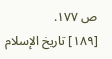ص ١٧٧.
[١٨٩] تاريخ الإسلام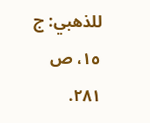للذهبي: ج ١٥، ص ٢٨١.